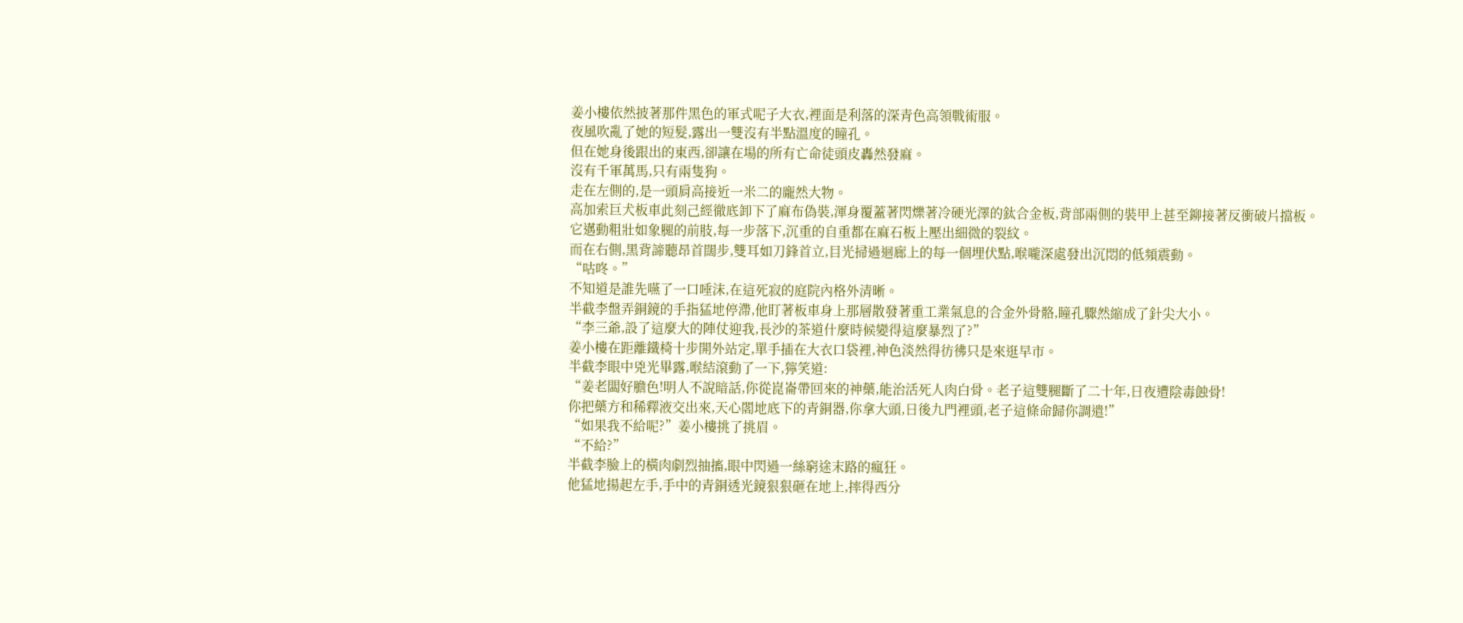姜小樓依然披著那件黑色的軍式呢子大衣,裡面是利落的深青色高領戰術服。
夜風吹亂了她的短髮,露出一雙沒有半點溫度的瞳孔。
但在她身後跟出的東西,卻讓在場的所有亡命徒頭皮轟然發麻。
沒有千軍萬馬,只有兩隻狗。
走在左側的,是一頭肩高接近一米二的龐然大物。
高加索巨犬板車此刻己經徹底卸下了麻布偽裝,渾身覆蓋著閃爍著冷硬光澤的鈦合金板,背部兩側的裝甲上甚至鉚接著反衝破片擋板。
它邁動粗壯如象腿的前肢,每一步落下,沉重的自重都在麻石板上壓出細微的裂紋。
而在右側,黑背諦聽昂首闊步,雙耳如刀鋒首立,目光掃過迴廊上的每一個埋伏點,喉嚨深處發出沉悶的低頻震動。
“咕咚。”
不知道是誰先嚥了一口唾沫,在這死寂的庭院內格外清晰。
半截李盤弄銅鏡的手指猛地停滯,他盯著板車身上那層散發著重工業氣息的合金外骨骼,瞳孔驟然縮成了針尖大小。
“李三爺,設了這麼大的陣仗迎我,長沙的茶道什麼時候變得這麼暴烈了?”
姜小樓在距離鐵椅十步開外站定,單手插在大衣口袋裡,神色淡然得彷彿只是來逛早市。
半截李眼中兇光畢露,喉結滾動了一下,獰笑道:
“姜老闆好膽色!明人不說暗話,你從崑崙帶回來的神藥,能治活死人肉白骨。老子這雙腿斷了二十年,日夜遭陰毒蝕骨!
你把藥方和稀釋液交出來,天心閣地底下的青銅器,你拿大頭,日後九門裡頭,老子這條命歸你調遣!”
“如果我不給呢?”姜小樓挑了挑眉。
“不給?”
半截李臉上的橫肉劇烈抽搐,眼中閃過一絲窮途末路的瘋狂。
他猛地揚起左手,手中的青銅透光鏡狠狠砸在地上,摔得西分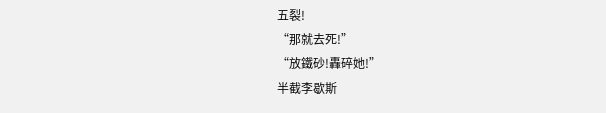五裂!
“那就去死!”
“放鐵砂!轟碎她!”
半截李歇斯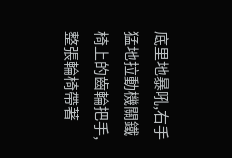底里地暴吼,右手猛地拉動機關鐵椅上的齒輪把手,整張輪椅帶著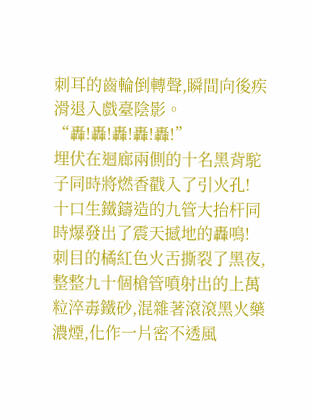刺耳的齒輪倒轉聲,瞬間向後疾滑退入戲臺陰影。
“轟!轟!轟!轟!轟!”
埋伏在迴廊兩側的十名黑背駝子同時將燃香戳入了引火孔!
十口生鐵鑄造的九管大抬杆同時爆發出了震天撼地的轟鳴!
刺目的橘紅色火舌撕裂了黑夜,整整九十個槍管噴射出的上萬粒淬毒鐵砂,混雜著滾滾黑火藥濃煙,化作一片密不透風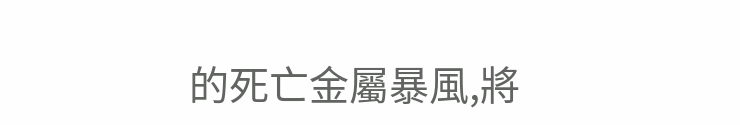的死亡金屬暴風,將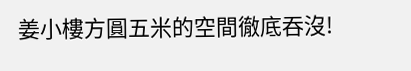姜小樓方圓五米的空間徹底吞沒!